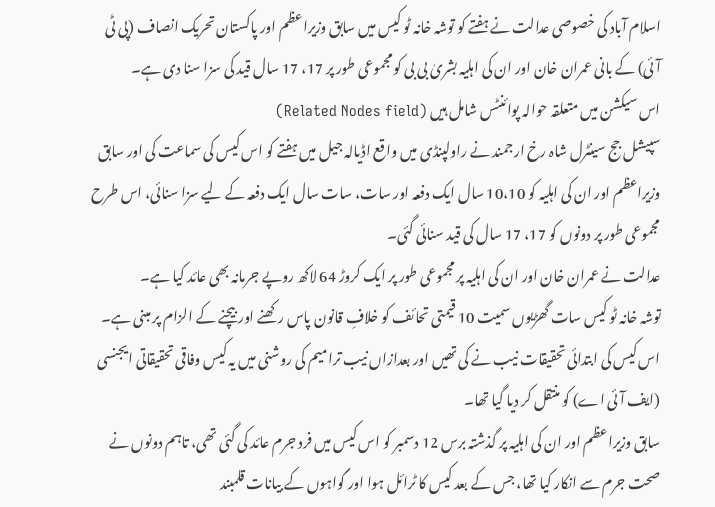اسلام آباد کی خصوصی عدالت نے ہفتے کو توشہ خانہ ٹو کیس میں سابق وزیراعظم اور پاکستان تحریک انصاف (پی ٹی آئی) کے بانی عمران خان اور ان کی اہلیہ بشریٰ بی بی کو مجموعی طور پر 17، 17 سال قید کی سزا سنا دی ہے۔
اس سیکشن میں متعلقہ حوالہ پوائنٹس شامل ہیں (Related Nodes field)
سپیشل جج سینٹرل شاہ رخ ارجمند نے راولپنڈی میں واقع اڈیالہ جیل میں ہفتے کو اس کیس کی سماعت کی اور سابق وزیراعظم اور ان کی اہلیہ کو 10،10 سال ایک دفعہ اور سات، سات سال ایک دفعہ کے لیے سزا سنائی، اس طرح مجموعی طور پر دونوں کو 17، 17 سال کی قید سنائی گئی۔
عدالت نے عمران خان اور ان کی اہلیہ پر مجموعی طور پر ایک کروڑ 64 لاکھ روپے جرمانہ بھی عائد کیا ہے۔
توشہ خانہ ٹو کیس سات گھڑیوں سمیت 10 قیمتی تحائف کو خلافِ قانون پاس رکھنے اور بیچنے کے الزام پر مبنی ہے۔
اس کیس کی ابتدائی تحقیقات نیب نے کی تھیں اور بعدازاں نیب ترامیم کی روشنی میں یہ کیس وفاقی تحقیقاتی ایجنسی (ایف آئی اے) کو منتقل کر دیا گیا تھا۔
سابق وزیراعظم اور ان کی اہلیہ پر گذشتہ برس 12 دسمبر کو اس کیس میں فرد جرم عائد کی گئی تھی، تاہم دونوں نے صحت جرم سے انکار کیا تھا، جس کے بعد کیس کا ٹرائل ہوا اور گواہوں کے بیانات قلمبند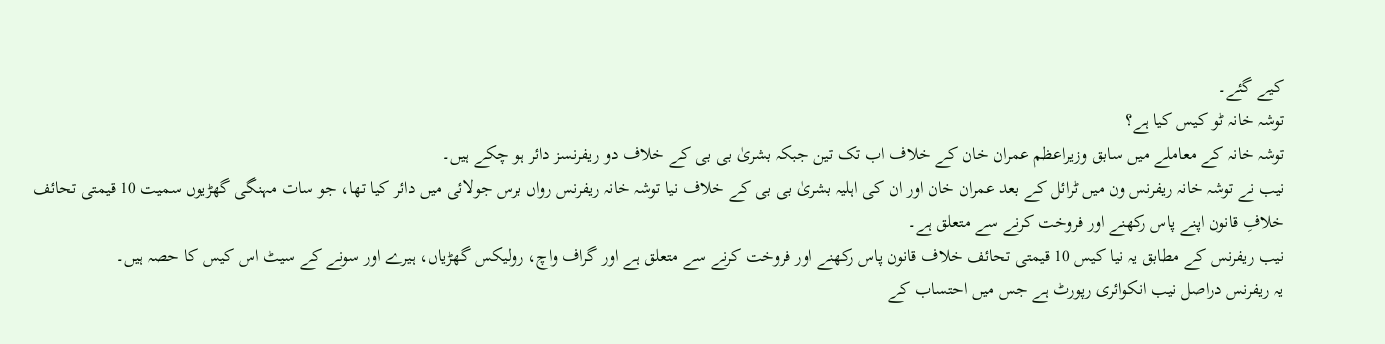کیے گئے۔
توشہ خانہ ٹو کیس کیا ہے؟
توشہ خانہ کے معاملے میں سابق وزیراعظم عمران خان کے خلاف اب تک تین جبکہ بشریٰ بی بی کے خلاف دو ریفرنسز دائر ہو چکے ہیں۔
نیب نے توشہ خانہ ریفرنس ون میں ٹرائل کے بعد عمران خان اور ان کی اہلیہ بشریٰ بی بی کے خلاف نیا توشہ خانہ ریفرنس رواں برس جولائی میں دائر کیا تھا، جو سات مہنگی گھڑیوں سمیت 10 قیمتی تحائف خلافِ قانون اپنے پاس رکھنے اور فروخت کرنے سے متعلق ہے۔
نیب ریفرنس کے مطابق یہ نیا کیس 10 قیمتی تحائف خلاف قانون پاس رکھنے اور فروخت کرنے سے متعلق ہے اور گراف واچ، رولیکس گھڑیاں، ہیرے اور سونے کے سیٹ اس کیس کا حصہ ہیں۔
یہ ریفرنس دراصل نیب انکوائری رپورٹ ہے جس میں احتساب کے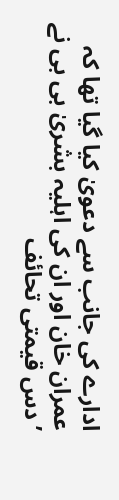ادارے کی جانب سے دعویٰ کیا گیا تھا کہ عمران خان اور ان کی اہلیہ بشریٰ بی بی نے ’دس قیمتی تحائف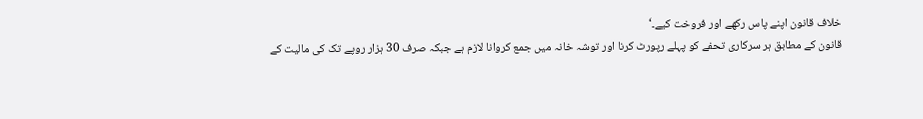خلاف قانون اپنے پاس رکھے اور فروخت کیے۔‘
قانون کے مطابق ہر سرکاری تحفے کو پہلے رپورٹ کرنا اور توشہ خانہ میں جمع کروانا لازم ہے جبکہ صرف 30 ہزار روپے تک کی مالیت کے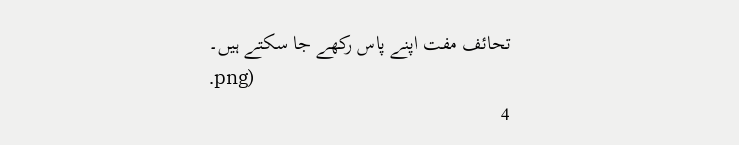تحائف مفت اپنے پاس رکھے جا سکتے ہیں۔
.png)
4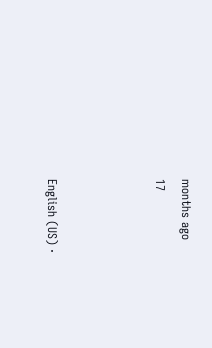months ago
17



English (US) ·